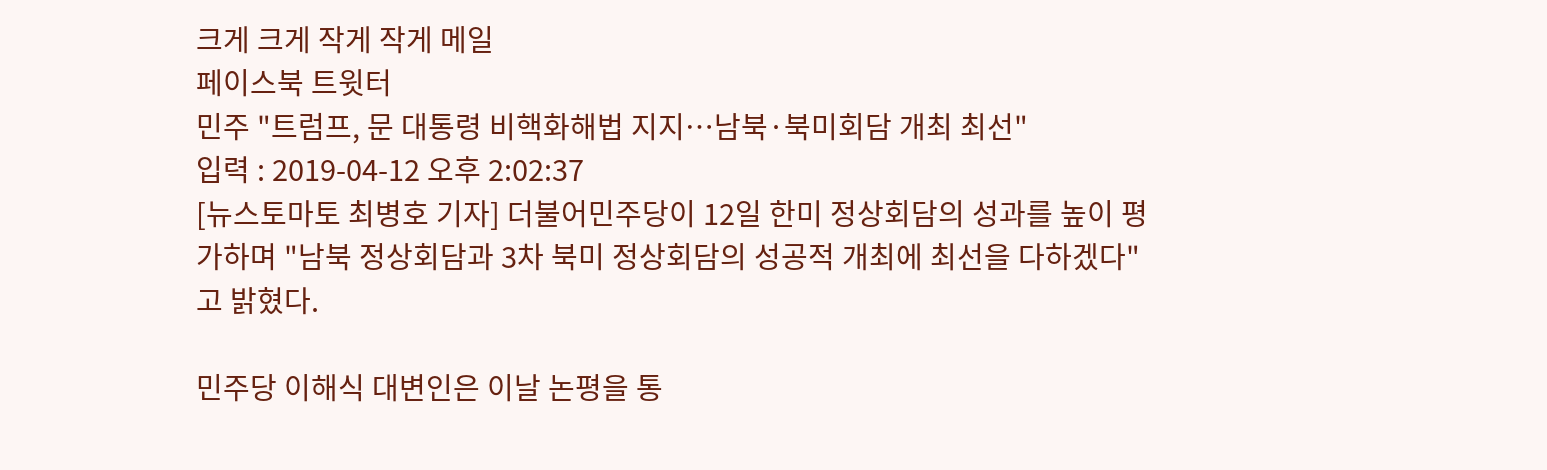크게 크게 작게 작게 메일
페이스북 트윗터
민주 "트럼프, 문 대통령 비핵화해법 지지…남북·북미회담 개최 최선"
입력 : 2019-04-12 오후 2:02:37
[뉴스토마토 최병호 기자] 더불어민주당이 12일 한미 정상회담의 성과를 높이 평가하며 "남북 정상회담과 3차 북미 정상회담의 성공적 개최에 최선을 다하겠다"고 밝혔다.

민주당 이해식 대변인은 이날 논평을 통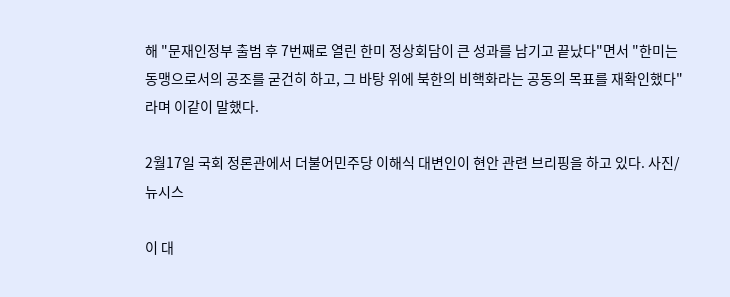해 "문재인정부 출범 후 7번째로 열린 한미 정상회담이 큰 성과를 남기고 끝났다"면서 "한미는 동맹으로서의 공조를 굳건히 하고, 그 바탕 위에 북한의 비핵화라는 공동의 목표를 재확인했다"라며 이같이 말했다.

2월17일 국회 정론관에서 더불어민주당 이해식 대변인이 현안 관련 브리핑을 하고 있다. 사진/뉴시스

이 대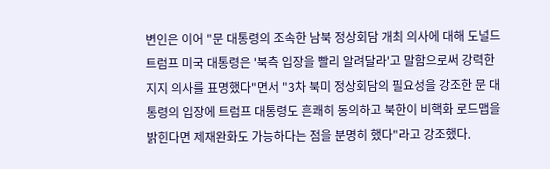변인은 이어 "문 대통령의 조속한 남북 정상회담 개최 의사에 대해 도널드 트럼프 미국 대통령은 '북측 입장을 빨리 알려달라'고 말함으로써 강력한 지지 의사를 표명했다"면서 "3차 북미 정상회담의 필요성을 강조한 문 대통령의 입장에 트럼프 대통령도 흔쾌히 동의하고 북한이 비핵화 로드맵을 밝힌다면 제재완화도 가능하다는 점을 분명히 했다"라고 강조했다.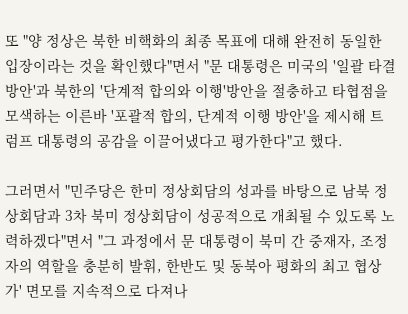또 "양 정상은 북한 비핵화의 최종 목표에 대해 완전히 동일한 입장이라는 것을 확인했다"면서 "문 대통령은 미국의 '일괄 타결 방안'과 북한의 '단계적 합의와 이행'방안을 절충하고 타협점을 모색하는 이른바 '포괄적 합의, 단계적 이행 방안'을 제시해 트럼프 대통령의 공감을 이끌어냈다고 평가한다"고 했다.

그러면서 "민주당은 한미 정상회담의 성과를 바탕으로 남북 정상회담과 3차 북미 정상회담이 성공적으로 개최될 수 있도록 노력하겠다"면서 "그 과정에서 문 대통령이 북미 간 중재자, 조정자의 역할을 충분히 발휘, 한반도 및 동북아 평화의 최고 협상가' 면모를 지속적으로 다져나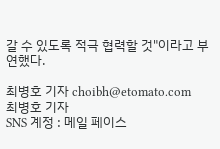갈 수 있도록 적극 협력할 것"이라고 부연했다.

최병호 기자 choibh@etomato.com
최병호 기자
SNS 계정 : 메일 페이스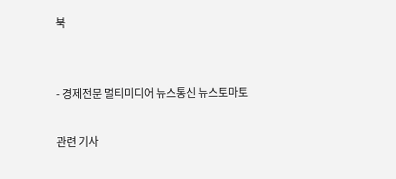북


- 경제전문 멀티미디어 뉴스통신 뉴스토마토

관련 기사